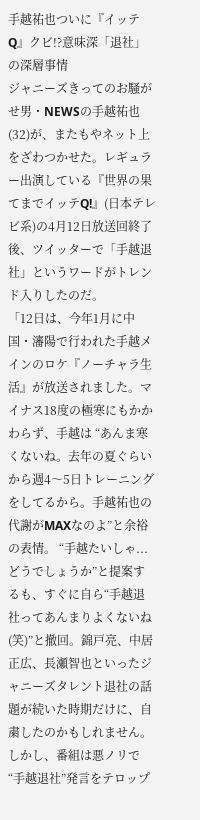手越祐也ついに『イッテQ』クビ!?意味深「退社」の深層事情
ジャニーズきってのお騒がせ男・NEWSの手越祐也(32)が、またもやネット上をざわつかせた。レギュラー出演している『世界の果てまでイッテQ!』(日本テレビ系)の4月12日放送回終了後、ツイッターで「手越退社」というワードがトレンド入りしたのだ。
「12日は、今年1月に中国・瀋陽で行われた手越メインのロケ『ノーチャラ生活』が放送されました。マイナス18度の極寒にもかかわらず、手越は “あんま寒くないね。去年の夏ぐらいから週4〜5日トレーニングをしてるから。手越祐也の代謝がMAXなのよ”と余裕の表情。 “手越たいしゃ...どうでしょうか”と提案するも、すぐに自ら“手越退社ってあんまりよくないね(笑)”と撤回。錦戸亮、中居正広、長瀬智也といったジャニーズタレント退社の話題が続いた時期だけに、自粛したのかもしれません。しかし、番組は悪ノリで“手越退社”発言をテロップ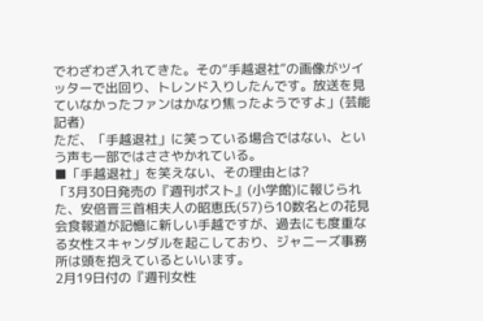でわざわざ入れてきた。その“手越退社”の画像がツイッターで出回り、トレンド入りしたんです。放送を見ていなかったファンはかなり焦ったようですよ」(芸能記者)
ただ、「手越退社」に笑っている場合ではない、という声も一部ではささやかれている。
■「手越退社」を笑えない、その理由とは?
「3月30日発売の『週刊ポスト』(小学館)に報じられた、安倍晋三首相夫人の昭恵氏(57)ら10数名との花見会食報道が記憶に新しい手越ですが、過去にも度重なる女性スキャンダルを起こしており、ジャニーズ事務所は頭を抱えているといいます。
2月19日付の『週刊女性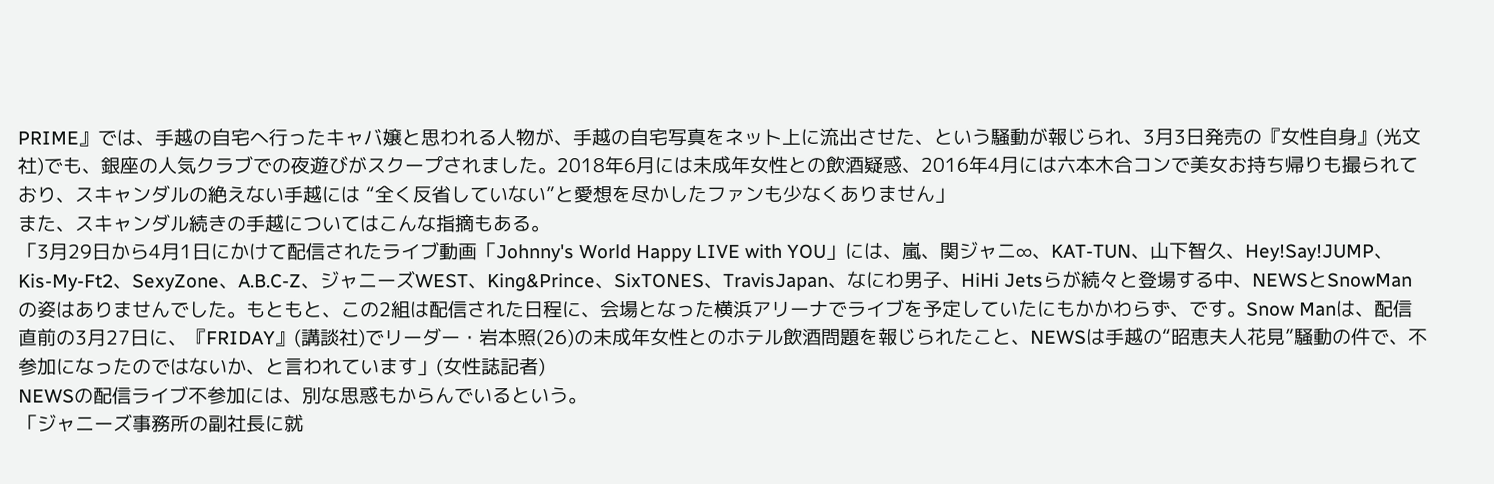PRIME』では、手越の自宅へ行ったキャバ嬢と思われる人物が、手越の自宅写真をネット上に流出させた、という騒動が報じられ、3月3日発売の『女性自身』(光文社)でも、銀座の人気クラブでの夜遊びがスクープされました。2018年6月には未成年女性との飲酒疑惑、2016年4月には六本木合コンで美女お持ち帰りも撮られており、スキャンダルの絶えない手越には “全く反省していない”と愛想を尽かしたファンも少なくありません」
また、スキャンダル続きの手越についてはこんな指摘もある。
「3月29日から4月1日にかけて配信されたライブ動画「Johnny's World Happy LIVE with YOU」には、嵐、関ジャニ∞、KAT-TUN、山下智久、Hey!Say!JUMP、Kis-My-Ft2、SexyZone、A.B.C-Z、ジャニーズWEST、King&Prince、SixTONES、TravisJapan、なにわ男子、HiHi Jetsらが続々と登場する中、NEWSとSnowManの姿はありませんでした。もともと、この2組は配信された日程に、会場となった横浜アリーナでライブを予定していたにもかかわらず、です。Snow Manは、配信直前の3月27日に、『FRIDAY』(講談社)でリーダー・岩本照(26)の未成年女性とのホテル飲酒問題を報じられたこと、NEWSは手越の“昭恵夫人花見”騒動の件で、不参加になったのではないか、と言われています」(女性誌記者)
NEWSの配信ライブ不参加には、別な思惑もからんでいるという。
「ジャニーズ事務所の副社長に就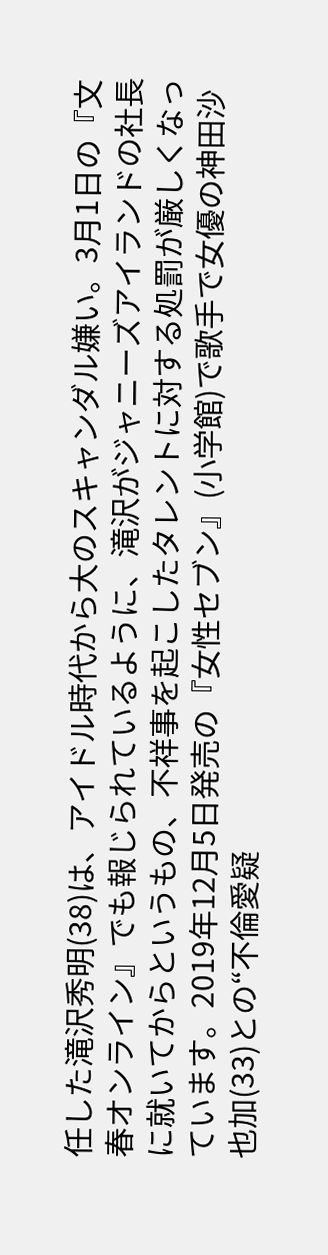任した滝沢秀明(38)は、アイドル時代から大のスキャンダル嫌い。3月1日の『文春オンライン』でも報じられているように、滝沢がジャニーズアイランドの社長に就いてからというもの、不祥事を起こしたタレントに対する処罰が厳しくなっています。2019年12月5日発売の『女性セブン』(小学館)で歌手で女優の神田沙也加(33)との“不倫愛疑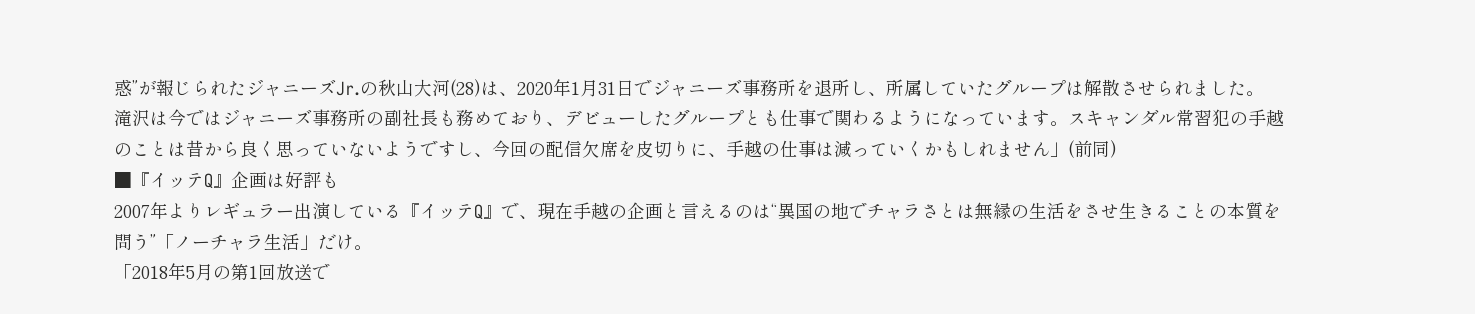惑”が報じられたジャニーズJr.の秋山大河(28)は、2020年1月31日でジャニーズ事務所を退所し、所属していたグループは解散させられました。
滝沢は今ではジャニーズ事務所の副社長も務めており、デビューしたグループとも仕事で関わるようになっています。スキャンダル常習犯の手越のことは昔から良く思っていないようですし、今回の配信欠席を皮切りに、手越の仕事は減っていくかもしれません」(前同)
■『イッテQ』企画は好評も
2007年よりレギュラー出演している『イッテQ』で、現在手越の企画と言えるのは“異国の地でチャラさとは無縁の生活をさせ生きることの本質を問う”「ノーチャラ生活」だけ。
「2018年5月の第1回放送で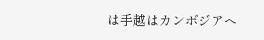は手越はカンボジアへ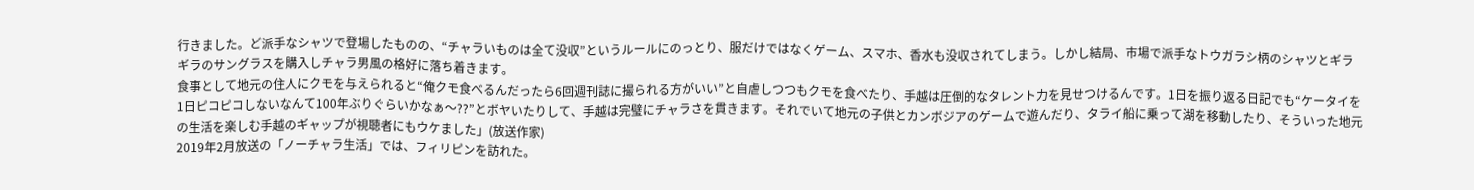行きました。ど派手なシャツで登場したものの、“チャラいものは全て没収”というルールにのっとり、服だけではなくゲーム、スマホ、香水も没収されてしまう。しかし結局、市場で派手なトウガラシ柄のシャツとギラギラのサングラスを購入しチャラ男風の格好に落ち着きます。
食事として地元の住人にクモを与えられると“俺クモ食べるんだったら6回週刊誌に撮られる方がいい”と自虐しつつもクモを食べたり、手越は圧倒的なタレント力を見せつけるんです。1日を振り返る日記でも“ケータイを1日ピコピコしないなんて100年ぶりぐらいかなぁ〜??”とボヤいたりして、手越は完璧にチャラさを貫きます。それでいて地元の子供とカンボジアのゲームで遊んだり、タライ船に乗って湖を移動したり、そういった地元の生活を楽しむ手越のギャップが視聴者にもウケました」(放送作家)
2019年2月放送の「ノーチャラ生活」では、フィリピンを訪れた。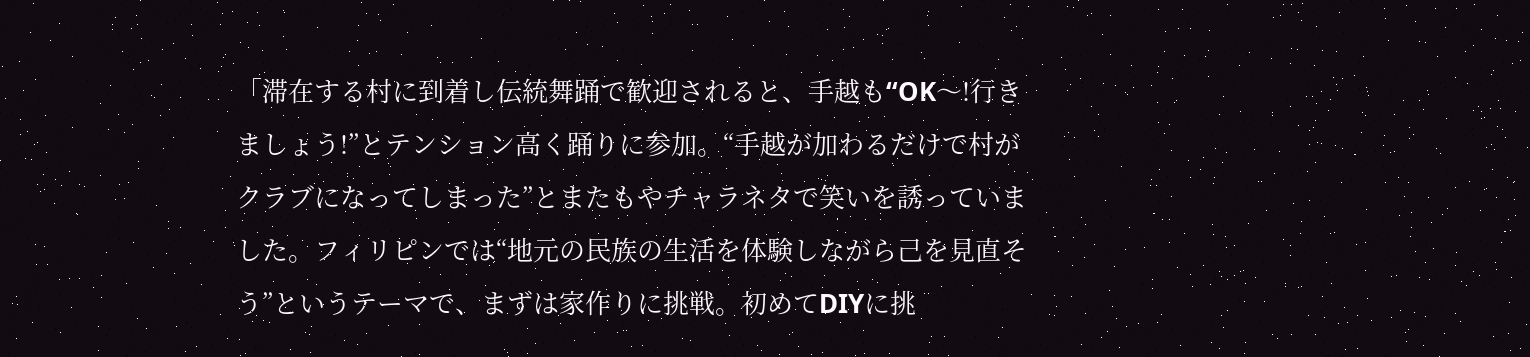「滞在する村に到着し伝統舞踊で歓迎されると、手越も“OK〜!行きましょう!”とテンション高く踊りに参加。“手越が加わるだけで村がクラブになってしまった”とまたもやチャラネタで笑いを誘っていました。フィリピンでは“地元の民族の生活を体験しながら己を見直そう”というテーマで、まずは家作りに挑戦。初めてDIYに挑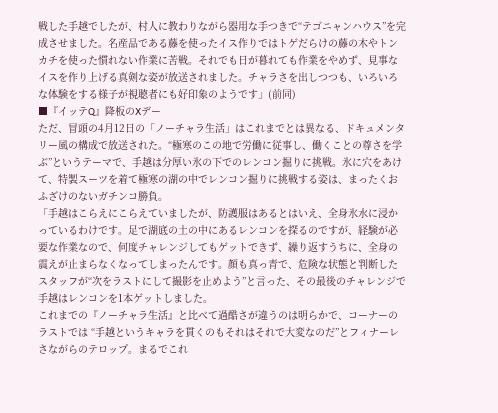戦した手越でしたが、村人に教わりながら器用な手つきで“テゴニャンハウス”を完成させました。名産品である藤を使ったイス作りではトゲだらけの藤の木やトンカチを使った慣れない作業に苦戦。それでも日が暮れても作業をやめず、見事なイスを作り上げる真剣な姿が放送されました。チャラさを出しつつも、いろいろな体験をする様子が視聴者にも好印象のようです」(前同)
■『イッテQ』降板のXデー
ただ、冒頭の4月12日の「ノーチャラ生活」はこれまでとは異なる、ドキュメンタリー風の構成で放送された。“極寒のこの地で労働に従事し、働くことの尊さを学ぶ”というテーマで、手越は分厚い氷の下でのレンコン掘りに挑戦。氷に穴をあけて、特製スーツを着て極寒の湖の中でレンコン掘りに挑戦する姿は、まったくおふざけのないガチンコ勝負。
「手越はこらえにこらえていましたが、防護服はあるとはいえ、全身氷水に浸かっているわけです。足で湖底の土の中にあるレンコンを探るのですが、経験が必要な作業なので、何度チャレンジしてもゲットできず、繰り返すうちに、全身の震えが止まらなくなってしまったんです。顔も真っ青で、危険な状態と判断したスタッフが“次をラストにして撮影を止めよう”と言った、その最後のチャレンジで手越はレンコンを1本ゲットしました。
これまでの『ノーチャラ生活』と比べて過酷さが違うのは明らかで、コーナーのラストでは “手越というキャラを貫くのもそれはそれで大変なのだ”とフィナーレさながらのテロップ。まるでこれ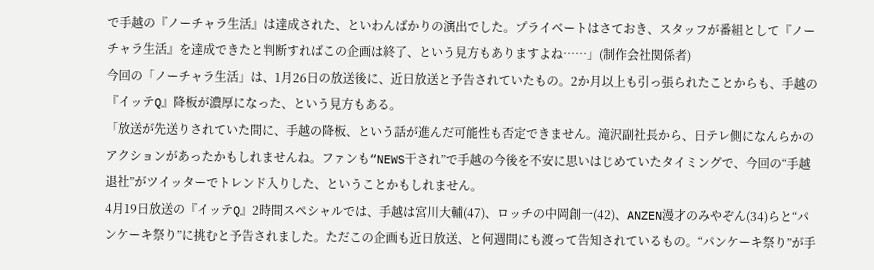で手越の『ノーチャラ生活』は達成された、といわんばかりの演出でした。プライベートはさておき、スタッフが番組として『ノーチャラ生活』を達成できたと判断すればこの企画は終了、という見方もありますよね……」(制作会社関係者)
今回の「ノーチャラ生活」は、1月26日の放送後に、近日放送と予告されていたもの。2か月以上も引っ張られたことからも、手越の『イッテQ』降板が濃厚になった、という見方もある。
「放送が先送りされていた間に、手越の降板、という話が進んだ可能性も否定できません。滝沢副社長から、日テレ側になんらかのアクションがあったかもしれませんね。ファンも“NEWS干され”で手越の今後を不安に思いはじめていたタイミングで、今回の“手越退社”がツイッターでトレンド入りした、ということかもしれません。
4月19日放送の『イッテQ』2時間スペシャルでは、手越は宮川大輔(47)、ロッチの中岡創一(42)、ANZEN漫才のみやぞん(34)らと“パンケーキ祭り”に挑むと予告されました。ただこの企画も近日放送、と何週間にも渡って告知されているもの。“パンケーキ祭り”が手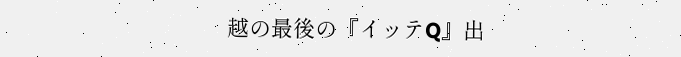越の最後の『イッテQ』出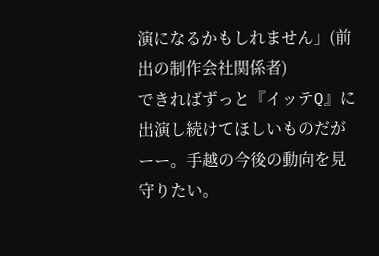演になるかもしれません」(前出の制作会社関係者)
できればずっと『イッテQ』に出演し続けてほしいものだがーー。手越の今後の動向を見守りたい。